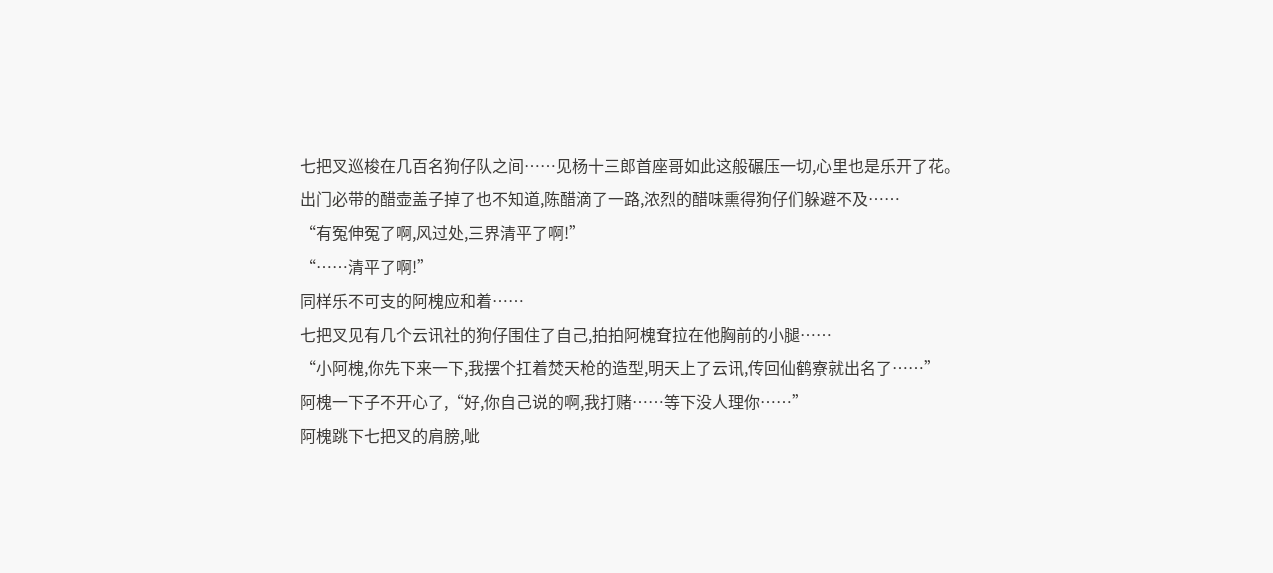七把叉巡梭在几百名狗仔队之间……见杨十三郎首座哥如此这般碾压一切,心里也是乐开了花。
出门必带的醋壶盖子掉了也不知道,陈醋滴了一路,浓烈的醋味熏得狗仔们躲避不及……
“有冤伸冤了啊,风过处,三界清平了啊!”
“……清平了啊!”
同样乐不可支的阿槐应和着……
七把叉见有几个云讯社的狗仔围住了自己,拍拍阿槐耷拉在他胸前的小腿……
“小阿槐,你先下来一下,我摆个扛着焚天枪的造型,明天上了云讯,传回仙鹤寮就出名了……”
阿槐一下子不开心了,“好,你自己说的啊,我打赌……等下没人理你……”
阿槐跳下七把叉的肩膀,呲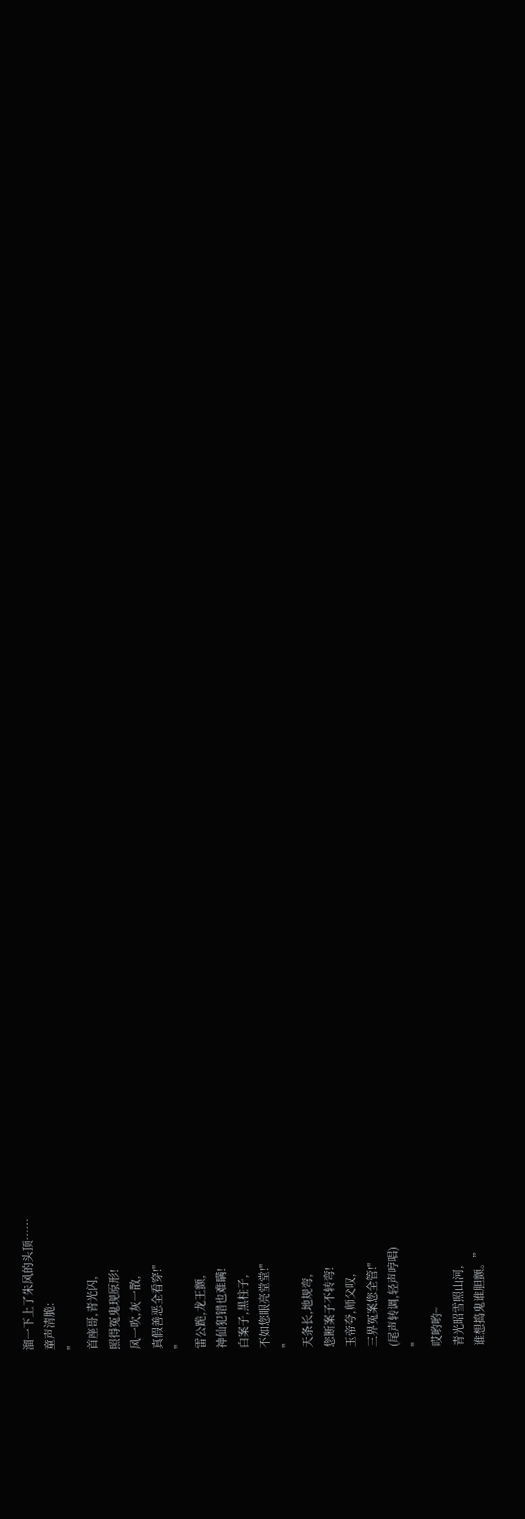溜一下上了朱风的头顶……
童声清脆:
"
首座哥,青光闪,
照得冤鬼现原形!
风一吹,灰一散,
真假善恶全看穿!"
"
雷公跪,龙王颤,
神仙犯错也难瞒!
白案子,黑柱子,
不如您眼亮堂堂!"
"
天条长,地规弯,
您断案子不转弯!
玉帝夸,师父叹,
三界冤案您全管!"
(尾声转调,轻声哼唱)
"
哎哟哟~
青光昭雪照山河,
谁想捣鬼谁胆颤。”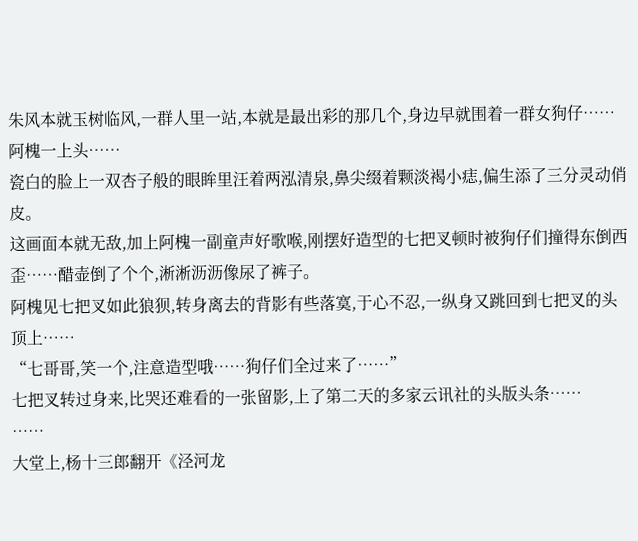朱风本就玉树临风,一群人里一站,本就是最出彩的那几个,身边早就围着一群女狗仔……
阿槐一上头……
瓷白的脸上一双杏子般的眼眸里汪着两泓清泉,鼻尖缀着颗淡褐小痣,偏生添了三分灵动俏皮。
这画面本就无敌,加上阿槐一副童声好歌喉,刚摆好造型的七把叉顿时被狗仔们撞得东倒西歪……醋壶倒了个个,淅淅沥沥像尿了裤子。
阿槐见七把叉如此狼狈,转身离去的背影有些落寞,于心不忍,一纵身又跳回到七把叉的头顶上……
“七哥哥,笑一个,注意造型哦……狗仔们全过来了……”
七把叉转过身来,比哭还难看的一张留影,上了第二天的多家云讯社的头版头条……
……
大堂上,杨十三郎翻开《泾河龙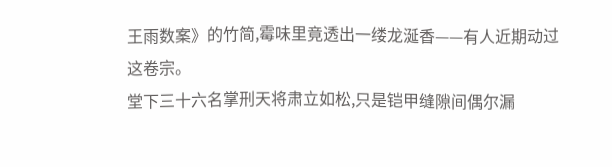王雨数案》的竹简,霉味里竟透出一缕龙涎香——有人近期动过这卷宗。
堂下三十六名掌刑天将肃立如松,只是铠甲缝隙间偶尔漏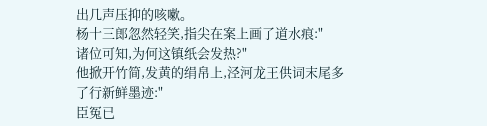出几声压抑的咳嗽。
杨十三郎忽然轻笑,指尖在案上画了道水痕:"
诸位可知,为何这镇纸会发热?"
他掀开竹简,发黄的绢帛上,泾河龙王供词末尾多了行新鲜墨迹:"
臣冤已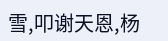雪,叩谢天恩,杨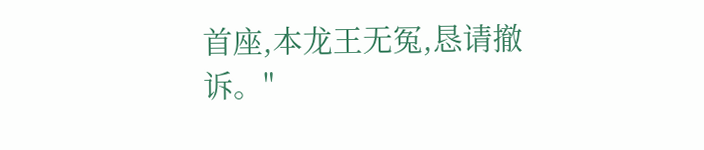首座,本龙王无冤,恳请撤诉。"